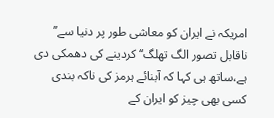امریکہ نے ایران کو معاشی طور پر دنیا سے’’ ناقابل تصور الگ تھلگ‘‘ کردینے کی دھمکی دی ہے،ساتھ ہی کہا کہ آبنائے ہرمز کی ناکہ بندی کسی بھی چیز کو ایران کے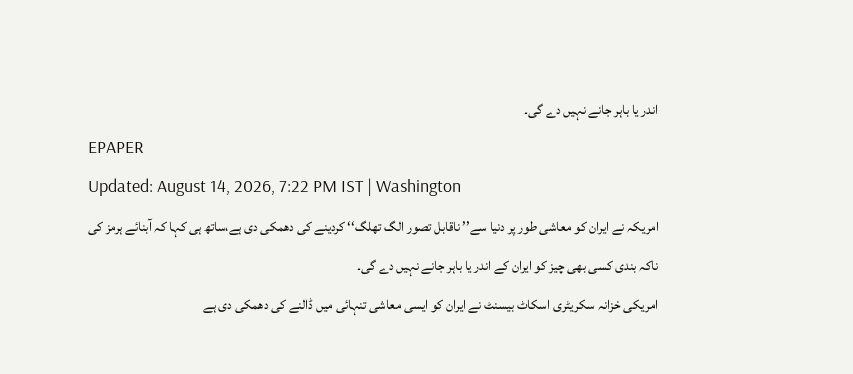اندر یا باہر جانے نہیں دے گی۔
EPAPER
Updated: August 14, 2026, 7:22 PM IST | Washington
امریکہ نے ایران کو معاشی طور پر دنیا سے’’ ناقابل تصور الگ تھلگ‘‘ کردینے کی دھمکی دی ہے،ساتھ ہی کہا کہ آبنائے ہرمز کی ناکہ بندی کسی بھی چیز کو ایران کے اندر یا باہر جانے نہیں دے گی۔
امریکی خزانہ سکریٹری اسکاٹ بیسنٹ نے ایران کو ایسی معاشی تنہائی میں ڈالنے کی دھمکی دی ہے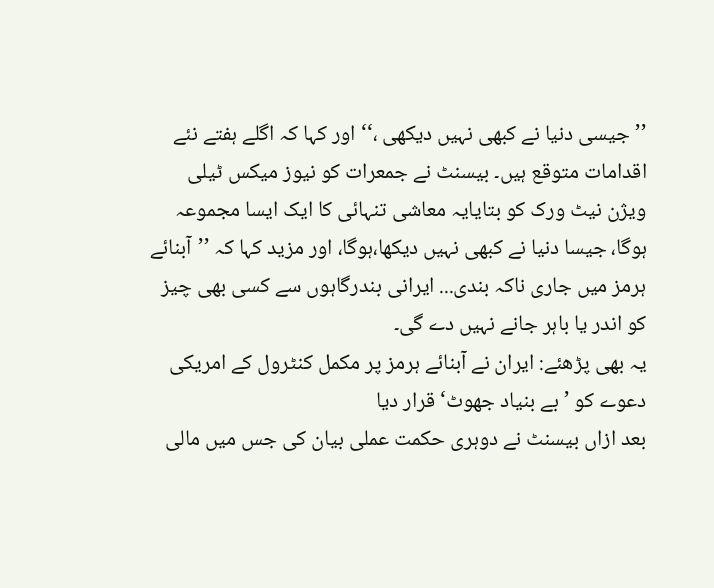’’جیسی دنیا نے کبھی نہیں دیکھی ،‘‘ اور کہا کہ اگلے ہفتے نئے اقدامات متوقع ہیں۔ بیسنٹ نے جمعرات کو نیوز میکس ٹیلی ویژن نیٹ ورک کو بتایایہ معاشی تنہائی کا ایک ایسا مجموعہ ہوگا، جیسا دنیا نے کبھی نہیں دیکھا،ہوگا، اور مزید کہا کہ ’’آبنائے ہرمز میں جاری ناکہ بندی... ایرانی بندرگاہوں سے کسی بھی چیز کو اندر یا باہر جانے نہیں دے گی۔
یہ بھی پڑھئے: ایران نے آبنائے ہرمز پر مکمل کنٹرول کے امریکی دعوے کو ’بے بنیاد جھوٹ‘ قرار دیا
بعد ازاں بیسنٹ نے دوہری حکمت عملی بیان کی جس میں مالی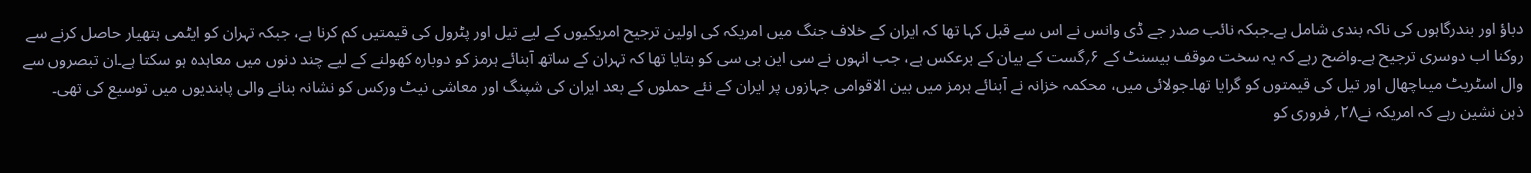دباؤ اور بندرگاہوں کی ناکہ بندی شامل ہے۔جبکہ نائب صدر جے ڈی وانس نے اس سے قبل کہا تھا کہ ایران کے خلاف جنگ میں امریکہ کی اولین ترجیح امریکیوں کے لیے تیل اور پٹرول کی قیمتیں کم کرنا ہے، جبکہ تہران کو ایٹمی ہتھیار حاصل کرنے سے روکنا اب دوسری ترجیح ہے۔واضح رہے کہ یہ سخت موقف بیسنٹ کے ۶؍گست کے بیان کے برعکس ہے، جب انہوں نے سی این بی سی کو بتایا تھا کہ تہران کے ساتھ آبنائے ہرمز کو دوبارہ کھولنے کے لیے چند دنوں میں معاہدہ ہو سکتا ہے۔ان تبصروں سے وال اسٹریٹ میںاچھال اور تیل کی قیمتوں کو گرایا تھا۔جولائی میں، محکمہ خزانہ نے آبنائے ہرمز میں بین الاقوامی جہازوں پر ایران کے نئے حملوں کے بعد ایران کی شپنگ اور معاشی نیٹ ورکس کو نشانہ بنانے والی پابندیوں میں توسیع کی تھی۔
ذہن نشین رہے کہ امریکہ نے۲۸؍ فروری کو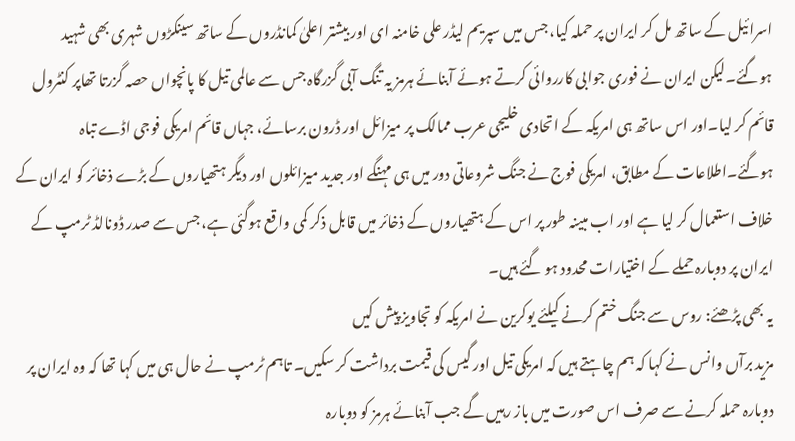اسرائیل کے ساتھ مل کر ایران پر حملہ کیا، جس میں سپریم لیڈر علی خامنہ ای اور بیشتر اعلیٰ کمانڈروں کے ساتھ سینکڑوں شہری بھی شہید ہوگئے۔لیکن ایران نے فوری جوابی کارروائی کرتے ہوئے آبنائے ہرمز یہ تنگ آبی گزرگاہ جس سے عالمی تیل کا پانچواں حصہ گزرتا تھاپر کنٹرول قائم کر لیا۔اور اس ساتھ ہی امریکہ کے اتحادی خلیجی عرب ممالک پر میزائل اور ڈرون برسائے، جہاں قائم امریکی فوجی اڈے تباہ ہوگئے۔اطلاعات کے مطابق، امریکی فوج نے جنگ شروعاتی دور میں ہی مہنگے اور جدید میزائلوں اور دیگر ہتھیاروں کے بڑے ذخائر کو ایران کے خلاف استعمال کر لیا ہے اور اب مبینہ طور پر اس کے ہتھیاروں کے ذخائر میں قابل ذکر کمی واقع ہوگئی ہے، جس سے صدر ڈونالڈ ٹرمپ کے ایران پر دوبارہ حملے کے اختیارات محدود ہو گئے ہیں۔
یہ بھی پڑھئے: روس سے جنگ ختم کرنے کیلئے یوکرین نے امریکہ کو تجاویز پیش کیں
مزید برآں وانس نے کہا کہ ہم چاہتے ہیں کہ امریکی تیل اور گیس کی قیمت برداشت کر سکیں۔ تاہم ٹرمپ نے حال ہی میں کہا تھا کہ وہ ایران پر دوبارہ حملہ کرنے سے صرف اس صورت میں باز رہیں گے جب آبنائے ہرمز کو دوبارہ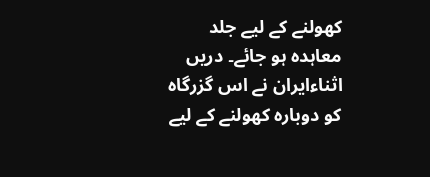کھولنے کے لیے جلد معاہدہ ہو جائے۔ دریں اثناءایران نے اس گزرگاہ کو دوبارہ کھولنے کے لیے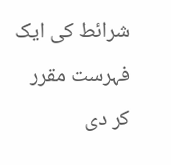شرائط کی ایک فہرست مقرر کر دی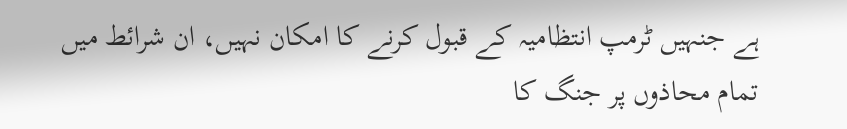ہے جنہیں ٹرمپ انتظامیہ کے قبول کرنے کا امکان نہیں، ان شرائط میں تمام محاذوں پر جنگ کا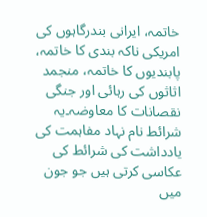خاتمہ، ایرانی بندرگاہوں کی امریکی ناکہ بندی کا خاتمہ، پابندیوں کا خاتمہ، منجمد اثاثوں کی رہائی اور جنگی نقصانات کا معاوضہ۔یہ شرائط نام نہاد مفاہمت کی یادداشت کی شرائط کی عکاسی کرتی ہیں جو جون میں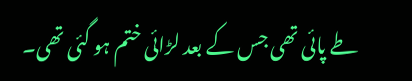طے پائی تھی جس کے بعد لڑائی ختم ہو گئی تھی۔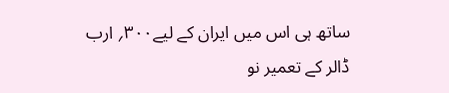ساتھ ہی اس میں ایران کے لیے۳۰۰؍ ارب ڈالر کے تعمیر نو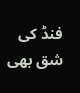فنڈ کی شق بھی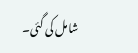شامل کی گئی۔